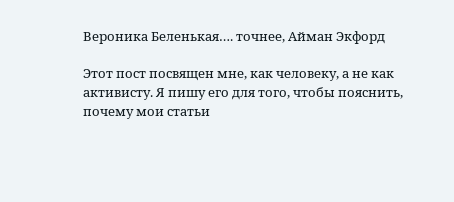Вероника Беленькая…. точнее, Айман Экфорд

Этот пост посвящен мне, как человеку, а не как активисту. Я пишу его для того, чтобы пояснить, почему мои статьи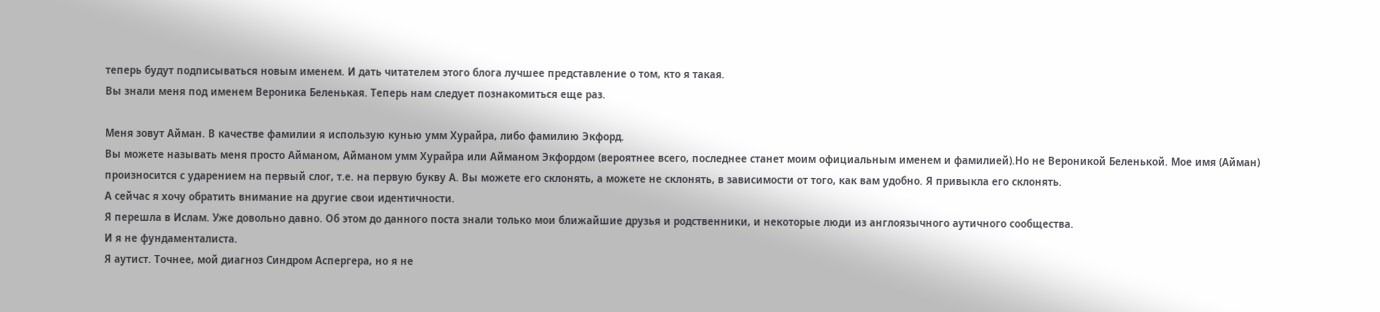теперь будут подписываться новым именем. И дать читателем этого блога лучшее представление о том, кто я такая.
Вы знали меня под именем Вероника Беленькая. Теперь нам следует познакомиться еще раз.

Меня зовут Айман. В качестве фамилии я использую кунью умм Хурайра, либо фамилию Экфорд.
Вы можете называть меня просто Айманом, Айманом умм Хурайра или Айманом Экфордом (вероятнее всего, последнее станет моим официальным именем и фамилией).Но не Вероникой Беленькой. Мое имя (Айман) произносится с ударением на первый слог, т.е. на первую букву А. Вы можете его склонять, а можете не склонять, в зависимости от того, как вам удобно. Я привыкла его склонять.
А сейчас я хочу обратить внимание на другие свои идентичности.
Я перешла в Ислам. Уже довольно давно. Об этом до данного поста знали только мои ближайшие друзья и родственники, и некоторые люди из англоязычного аутичного сообщества.
И я не фундаменталиста.
Я аутист. Точнее, мой диагноз Синдром Аспергера, но я не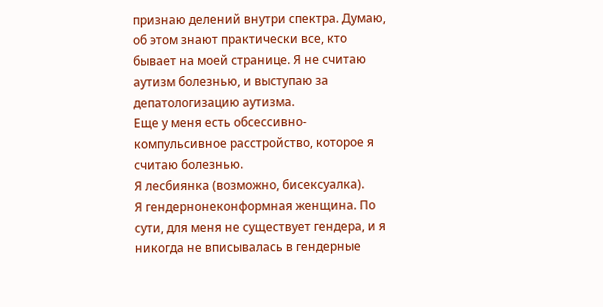признаю делений внутри спектра. Думаю, об этом знают практически все, кто бывает на моей странице. Я не считаю аутизм болезнью, и выступаю за депатологизацию аутизма.
Еще у меня есть обсессивно-компульсивное расстройство, которое я считаю болезнью.
Я лесбиянка (возможно, бисексуалка).
Я гендернонеконформная женщина. По сути, для меня не существует гендера, и я  никогда не вписывалась в гендерные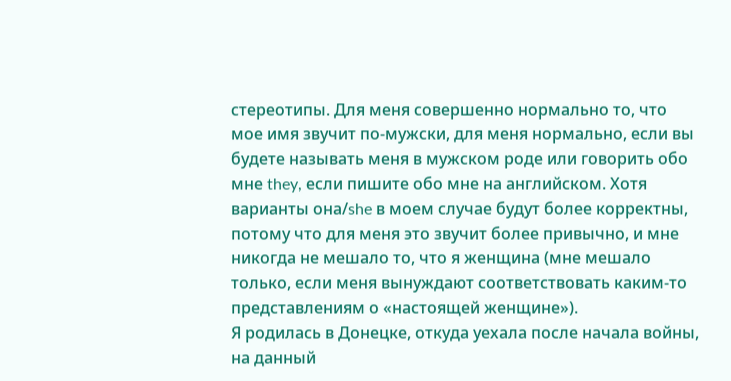стереотипы. Для меня совершенно нормально то, что мое имя звучит по-мужски, для меня нормально, если вы будете называть меня в мужском роде или говорить обо мне they, если пишите обо мне на английском. Хотя варианты она/she в моем случае будут более корректны, потому что для меня это звучит более привычно, и мне никогда не мешало то, что я женщина (мне мешало только, если меня вынуждают соответствовать каким-то представлениям о «настоящей женщине»).
Я родилась в Донецке, откуда уехала после начала войны, на данный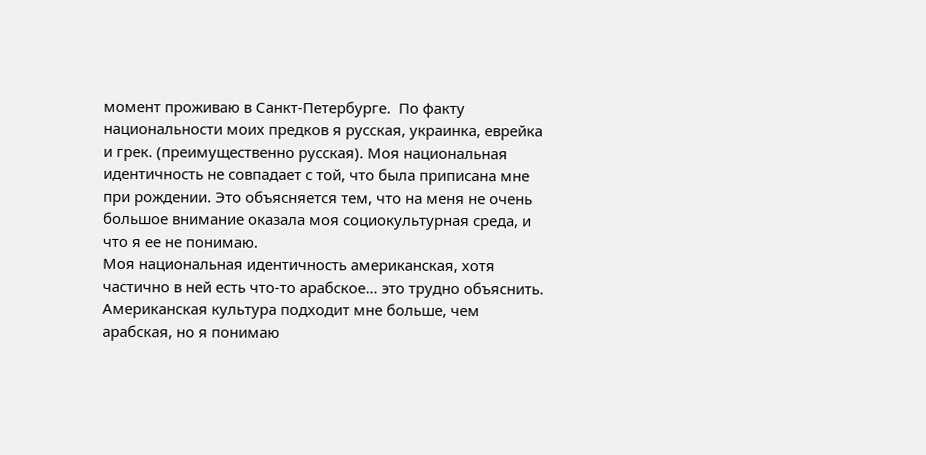момент проживаю в Санкт-Петербурге.  По факту национальности моих предков я русская, украинка, еврейка и грек. (преимущественно русская). Моя национальная идентичность не совпадает с той, что была приписана мне при рождении. Это объясняется тем, что на меня не очень большое внимание оказала моя социокультурная среда, и что я ее не понимаю.
Моя национальная идентичность американская, хотя частично в ней есть что-то арабское… это трудно объяснить. Американская культура подходит мне больше, чем арабская, но я понимаю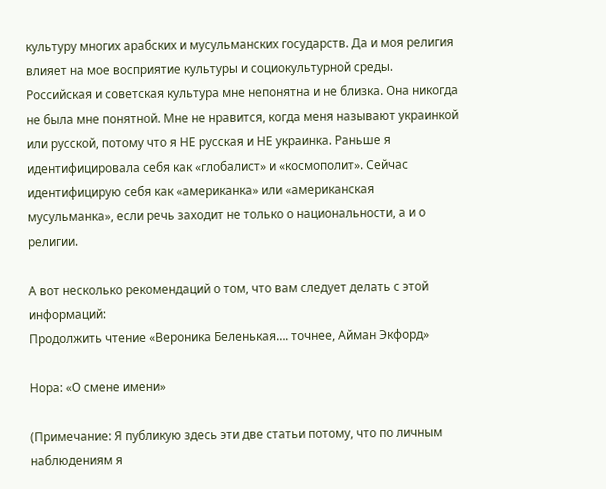культуру многих арабских и мусульманских государств. Да и моя религия влияет на мое восприятие культуры и социокультурной среды. Российская и советская культура мне непонятна и не близка. Она никогда не была мне понятной. Мне не нравится, когда меня называют украинкой или русской, потому что я НЕ русская и НЕ украинка. Раньше я идентифицировала себя как «глобалист» и «космополит». Сейчас идентифицирую себя как «американка» или «американская мусульманка», если речь заходит не только о национальности, а и о религии.

А вот несколько рекомендаций о том, что вам следует делать с этой информаций:
Продолжить чтение «Вероника Беленькая…. точнее, Айман Экфорд»

Нора: «О смене имени»

(Примечание: Я публикую здесь эти две статьи потому, что по личным наблюдениям я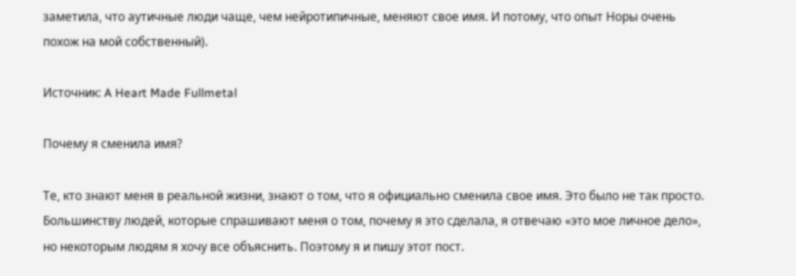заметила, что аутичные люди чаще, чем нейротипичные, меняют свое имя. И потому, что опыт Норы очень похож на мой собственный).

Источник: A Heart Made Fullmetal

Почему я сменила имя?

Те, кто знают меня в реальной жизни, знают о том, что я официально сменила свое имя. Это было не так просто. Большинству людей, которые спрашивают меня о том, почему я это сделала, я отвечаю «это мое личное дело», но некоторым людям я хочу все объяснить. Поэтому я и пишу этот пост.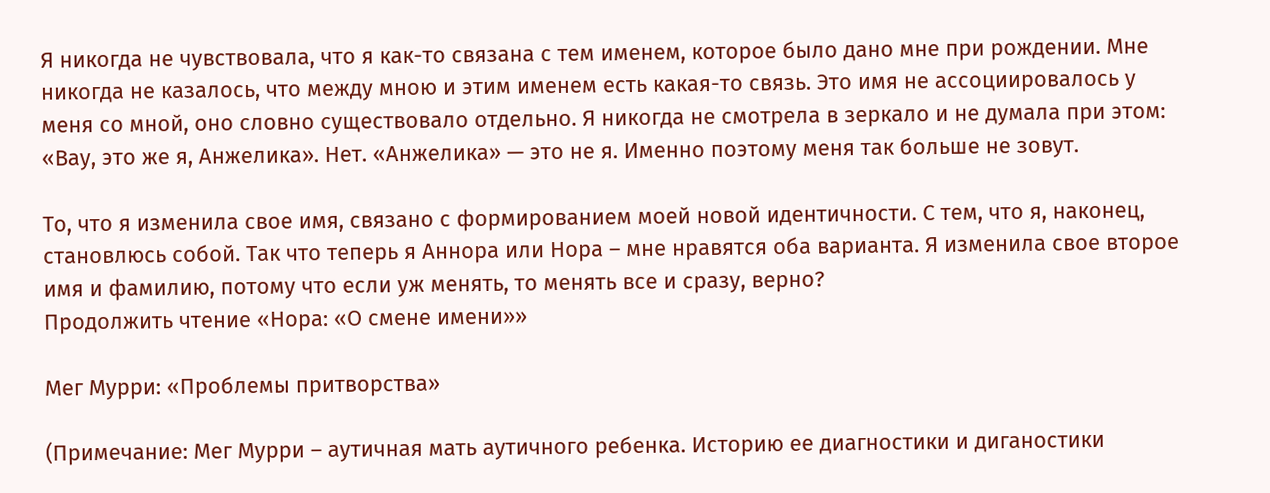Я никогда не чувствовала, что я как-то связана с тем именем, которое было дано мне при рождении. Мне никогда не казалось, что между мною и этим именем есть какая-то связь. Это имя не ассоциировалось у меня со мной, оно словно существовало отдельно. Я никогда не смотрела в зеркало и не думала при этом: «Вау, это же я, Анжелика». Нет. «Анжелика» — это не я. Именно поэтому меня так больше не зовут.

То, что я изменила свое имя, связано с формированием моей новой идентичности. С тем, что я, наконец, становлюсь собой. Так что теперь я Аннора или Нора – мне нравятся оба варианта. Я изменила свое второе имя и фамилию, потому что если уж менять, то менять все и сразу, верно?
Продолжить чтение «Нора: «О смене имени»»

Мег Мурри: «Проблемы притворства»

(Примечание: Мег Мурри – аутичная мать аутичного ребенка. Историю ее диагностики и диганостики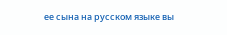ее сына на русском языке вы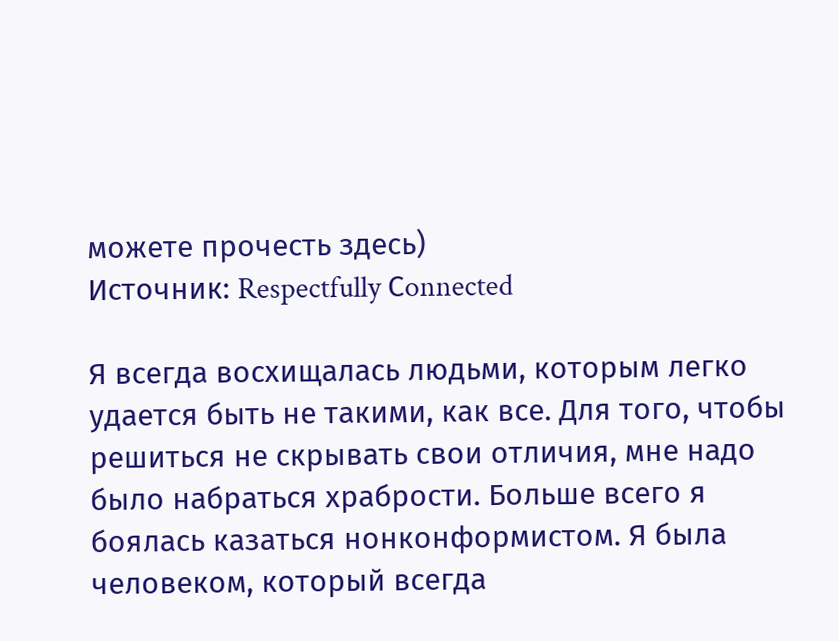можете прочесть здесь)
Источник: Respectfully Сonnected

Я всегда восхищалась людьми, которым легко удается быть не такими, как все. Для того, чтобы решиться не скрывать свои отличия, мне надо было набраться храбрости. Больше всего я боялась казаться нонконформистом. Я была человеком, который всегда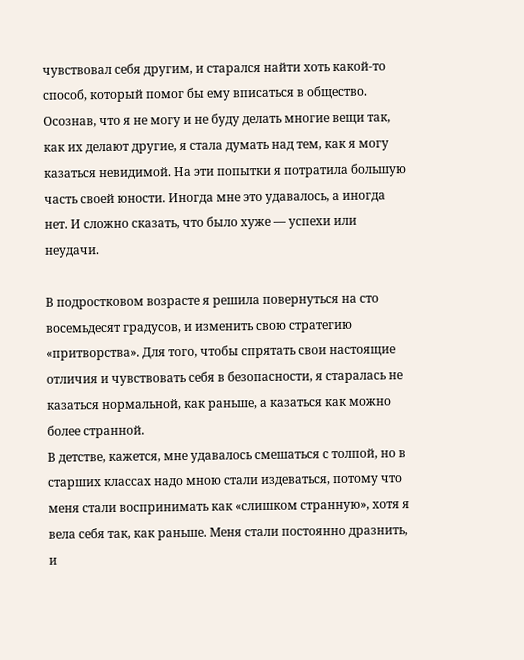чувствовал себя другим, и старался найти хоть какой-то способ, который помог бы ему вписаться в общество. Осознав, что я не могу и не буду делать многие вещи так, как их делают другие, я стала думать над тем, как я могу казаться невидимой. На эти попытки я потратила большую часть своей юности. Иногда мне это удавалось, а иногда нет. И сложно сказать, что было хуже — успехи или неудачи.

В подростковом возрасте я решила повернуться на сто восемьдесят градусов, и изменить свою стратегию «притворства». Для того, чтобы спрятать свои настоящие отличия и чувствовать себя в безопасности, я старалась не казаться нормальной, как раньше, а казаться как можно более странной.
В детстве, кажется, мне удавалось смешаться с толпой, но в старших классах надо мною стали издеваться, потому что меня стали воспринимать как «слишком странную», хотя я вела себя так, как раньше. Меня стали постоянно дразнить, и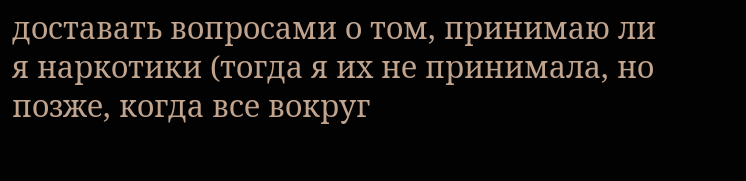доставать вопросами о том, принимаю ли я наркотики (тогда я их не принимала, но позже, когда все вокруг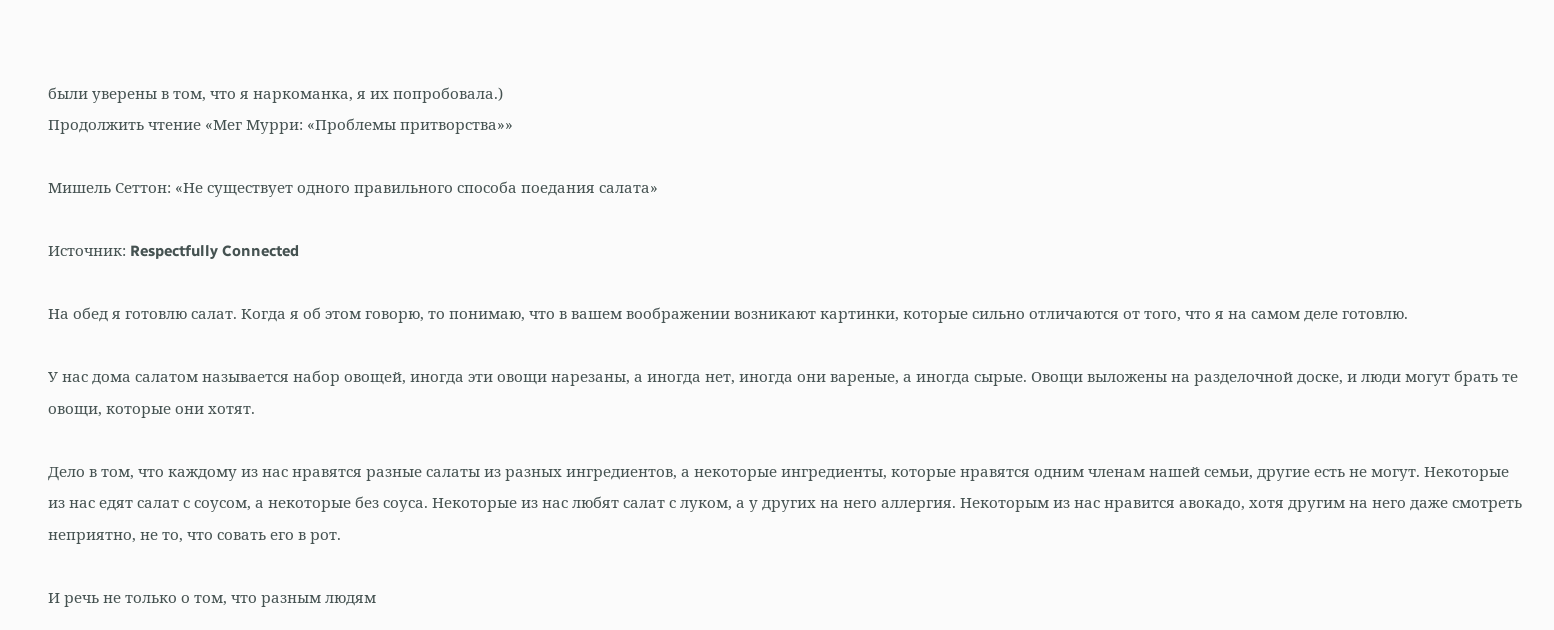были уверены в том, что я наркоманка, я их попробовала.)
Продолжить чтение «Мег Мурри: «Проблемы притворства»»

Мишель Сеттон: «Не существует одного правильного способа поедания салата»

Источник: Respectfully Connected

На обед я готовлю салат. Когда я об этом говорю, то понимаю, что в вашем воображении возникают картинки, которые сильно отличаются от того, что я на самом деле готовлю.

У нас дома салатом называется набор овощей, иногда эти овощи нарезаны, а иногда нет, иногда они вареные, а иногда сырые. Овощи выложены на разделочной доске, и люди могут брать те овощи, которые они хотят.

Дело в том, что каждому из нас нравятся разные салаты из разных ингредиентов, а некоторые ингредиенты, которые нравятся одним членам нашей семьи, другие есть не могут. Некоторые из нас едят салат с соусом, а некоторые без соуса. Некоторые из нас любят салат с луком, а у других на него аллергия. Некоторым из нас нравится авокадо, хотя другим на него даже смотреть неприятно, не то, что совать его в рот.

И речь не только о том, что разным людям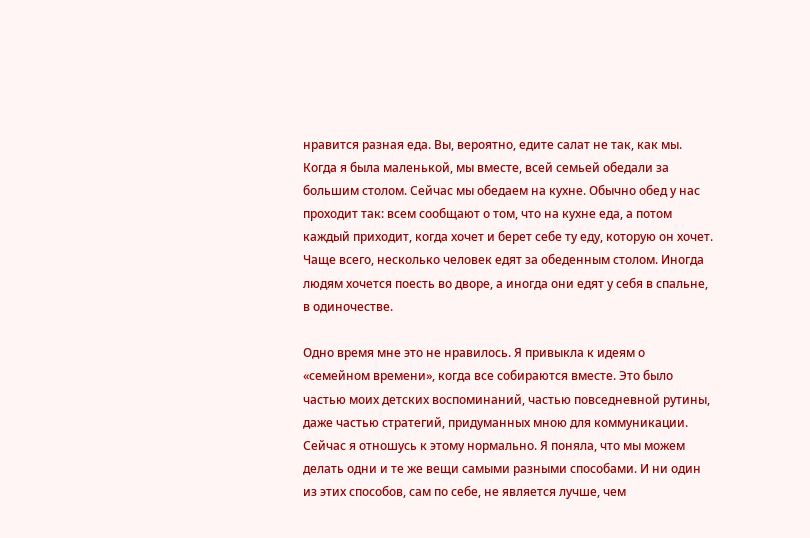нравится разная еда. Вы, вероятно, едите салат не так, как мы. Когда я была маленькой, мы вместе, всей семьей обедали за большим столом. Сейчас мы обедаем на кухне. Обычно обед у нас проходит так: всем сообщают о том, что на кухне еда, а потом каждый приходит, когда хочет и берет себе ту еду, которую он хочет. Чаще всего, несколько человек едят за обеденным столом. Иногда людям хочется поесть во дворе, а иногда они едят у себя в спальне, в одиночестве.

Одно время мне это не нравилось. Я привыкла к идеям о «семейном времени», когда все собираются вместе. Это было частью моих детских воспоминаний, частью повседневной рутины, даже частью стратегий, придуманных мною для коммуникации. Сейчас я отношусь к этому нормально. Я поняла, что мы можем делать одни и те же вещи самыми разными способами. И ни один из этих способов, сам по себе, не является лучше, чем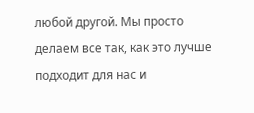любой другой. Мы просто делаем все так, как это лучше подходит для нас и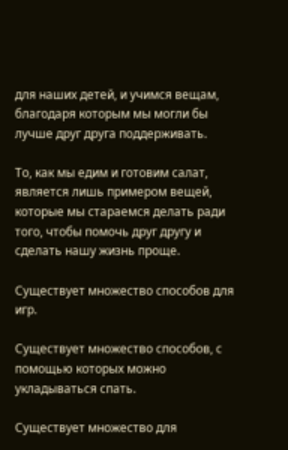для наших детей, и учимся вещам, благодаря которым мы могли бы лучше друг друга поддерживать.

То, как мы едим и готовим салат, является лишь примером вещей, которые мы стараемся делать ради того, чтобы помочь друг другу и сделать нашу жизнь проще.

Существует множество способов для игр.

Существует множество способов, с помощью которых можно укладываться спать.

Существует множество для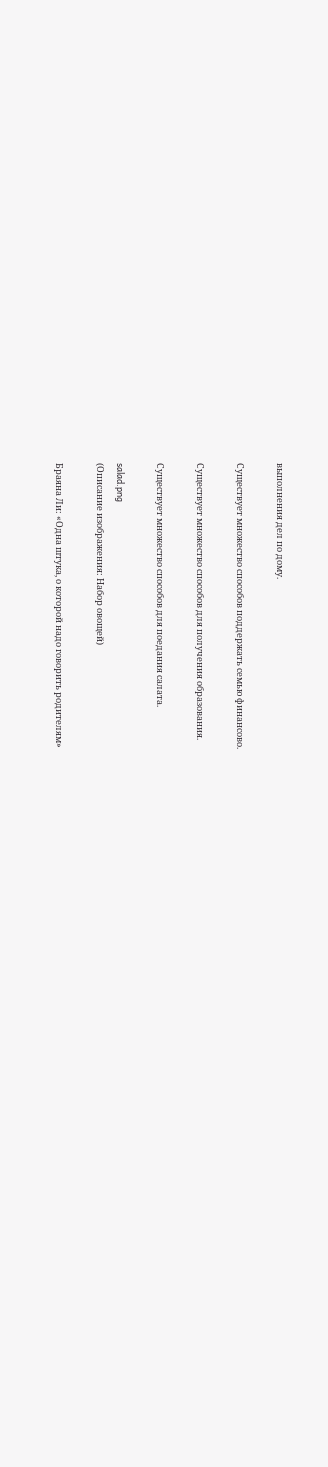выполнения дел по дому.

Существует множество способов поддержать семью финансово.

Существует множество способов для получения образования.

Существует множество способов для поедания салата.

salad.png
(Описание изображения: Набор овощей)

Браяна Ли: «Одна штука, о которой надо говорить родителям»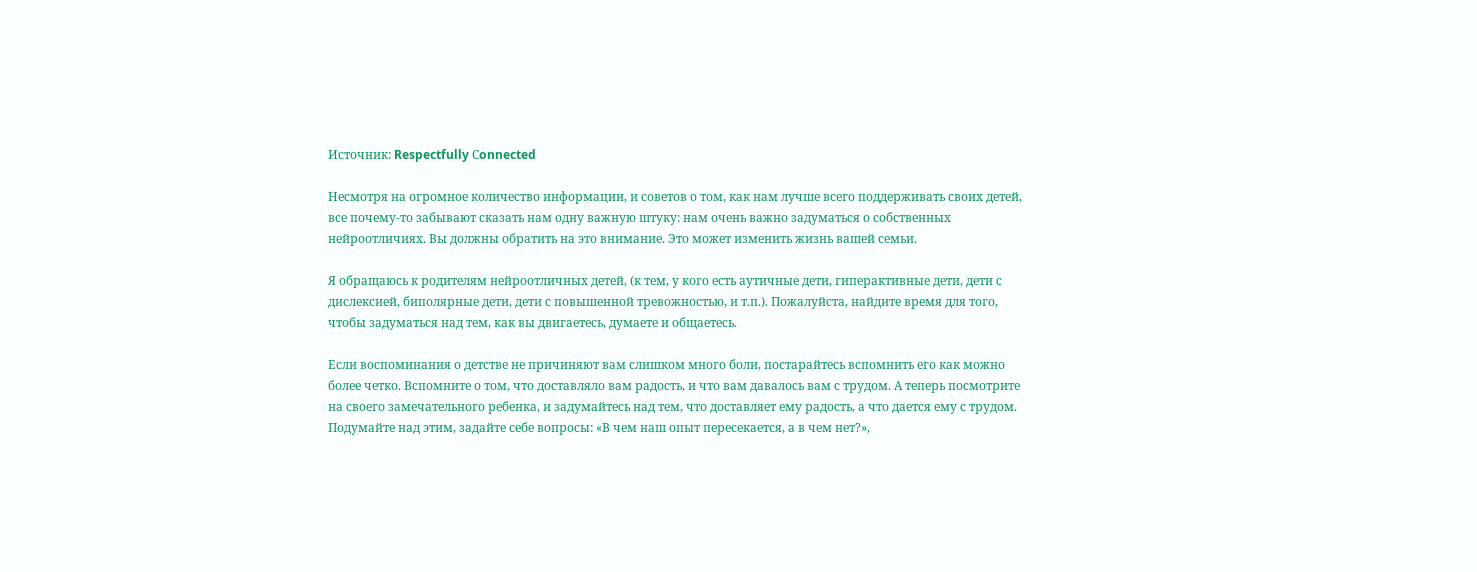Источник: Respectfully Сonnected

Несмотря на огромное количество информации, и советов о том, как нам лучше всего поддерживать своих детей, все почему-то забывают сказать нам одну важную штуку: нам очень важно задуматься о собственных нейроотличиях. Вы должны обратить на это внимание. Это может изменить жизнь вашей семьи.

Я обращаюсь к родителям нейроотличных детей, (к тем, у кого есть аутичные дети, гиперактивные дети, дети с дислексией, биполярные дети, дети с повышенной тревожностью, и т.п.). Пожалуйста, найдите время для того, чтобы задуматься над тем, как вы двигаетесь, думаете и общаетесь.

Если воспоминания о детстве не причиняют вам слишком много боли, постарайтесь вспомнить его как можно более четко. Вспомните о том, что доставляло вам радость, и что вам давалось вам с трудом. А теперь посмотрите на своего замечательного ребенка, и задумайтесь над тем, что доставляет ему радость, а что дается ему с трудом. Подумайте над этим, задайте себе вопросы: «В чем наш опыт пересекается, а в чем нет?»,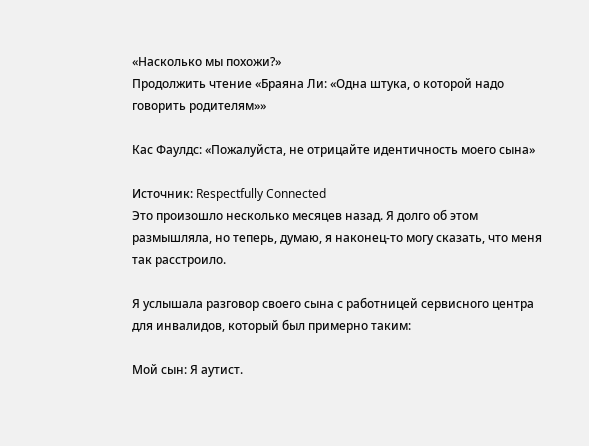«Насколько мы похожи?»
Продолжить чтение «Браяна Ли: «Одна штука, о которой надо говорить родителям»»

Кас Фаулдс: «Пожалуйста, не отрицайте идентичность моего сына»

Источник: Respectfully Connected
Это произошло несколько месяцев назад. Я долго об этом размышляла, но теперь, думаю, я наконец-то могу сказать, что меня так расстроило.

Я услышала разговор своего сына с работницей сервисного центра для инвалидов, который был примерно таким:

Мой сын: Я аутист.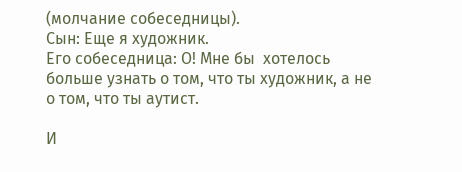(молчание собеседницы).
Сын: Еще я художник.
Его собеседница: О! Мне бы  хотелось больше узнать о том, что ты художник, а не о том, что ты аутист.

И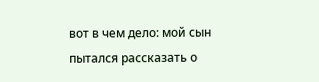вот в чем дело: мой сын пытался рассказать о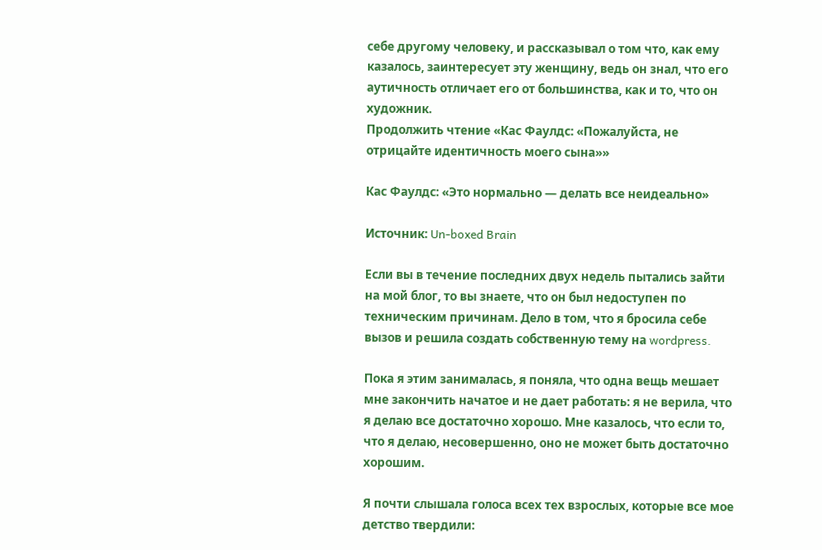себе другому человеку, и рассказывал о том что, как ему казалось, заинтересует эту женщину, ведь он знал, что его аутичность отличает его от большинства, как и то, что он художник.
Продолжить чтение «Кас Фаулдс: «Пожалуйста, не отрицайте идентичность моего сына»»

Кас Фаулдс: «Это нормально — делать все неидеально»

Источник: Un-boxed Brain

Если вы в течение последних двух недель пытались зайти на мой блог, то вы знаете, что он был недоступен по техническим причинам. Дело в том, что я бросила себе вызов и решила создать собственную тему на wordpress.

Пока я этим занималась, я поняла, что одна вещь мешает мне закончить начатое и не дает работать: я не верила, что я делаю все достаточно хорошо. Мне казалось, что если то, что я делаю, несовершенно, оно не может быть достаточно хорошим.

Я почти слышала голоса всех тех взрослых, которые все мое детство твердили: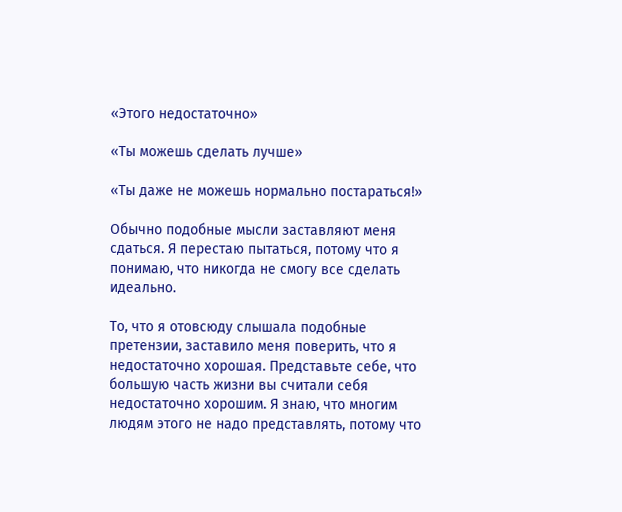«Этого недостаточно»

«Ты можешь сделать лучше»

«Ты даже не можешь нормально постараться!»

Обычно подобные мысли заставляют меня сдаться. Я перестаю пытаться, потому что я понимаю, что никогда не смогу все сделать идеально.

То, что я отовсюду слышала подобные претензии, заставило меня поверить, что я недостаточно хорошая. Представьте себе, что большую часть жизни вы считали себя недостаточно хорошим. Я знаю, что многим людям этого не надо представлять, потому что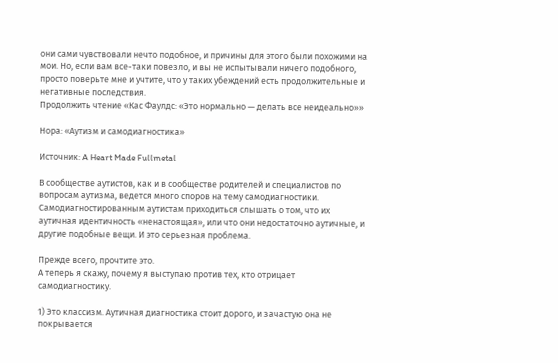они сами чувствовали нечто подобное, и причины для этого были похожими на мои. Но, если вам все-таки повезло, и вы не испытывали ничего подобного, просто поверьте мне и учтите, что у таких убеждений есть продолжительные и негативные последствия.
Продолжить чтение «Кас Фаулдс: «Это нормально — делать все неидеально»»

Нора: «Аутизм и самодиагностика»

Источник: A Heart Made Fullmetal

В сообществе аутистов, как и в сообществе родителей и специалистов по вопросам аутизма, ведется много споров на тему самодиагностики. Самодиагностированным аутистам приходиться слышать о том, что их аутичная идентичность «ненастоящая», или что они недостаточно аутичные, и другие подобные вещи. И это серьезная проблема.

Прежде всего, прочтите это.
А теперь я скажу, почему я выступаю против тех, кто отрицает самодиагностику.

1) Это классизм. Аутичная диагностика стоит дорого, и зачастую она не покрывается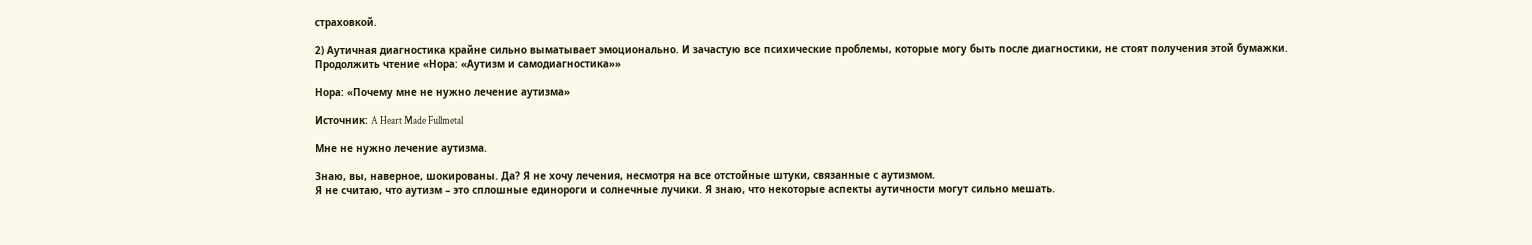страховкой.

2) Аутичная диагностика крайне сильно выматывает эмоционально. И зачастую все психические проблемы, которые могу быть после диагностики, не стоят получения этой бумажки.
Продолжить чтение «Нора: «Аутизм и самодиагностика»»

Нора: «Почему мне не нужно лечение аутизма»

Источник: A Heart Made Fullmetal

Мне не нужно лечение аутизма.

Знаю, вы, наверное, шокированы. Да? Я не хочу лечения, несмотря на все отстойные штуки, связанные с аутизмом.
Я не считаю, что аутизм – это сплошные единороги и солнечные лучики. Я знаю, что некоторые аспекты аутичности могут сильно мешать.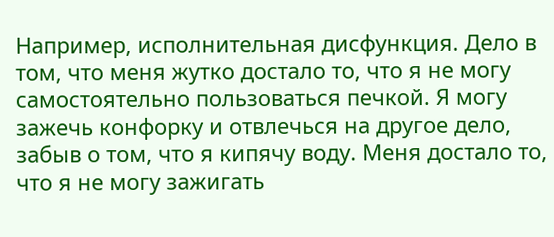Например, исполнительная дисфункция. Дело в том, что меня жутко достало то, что я не могу самостоятельно пользоваться печкой. Я могу зажечь конфорку и отвлечься на другое дело, забыв о том, что я кипячу воду. Меня достало то, что я не могу зажигать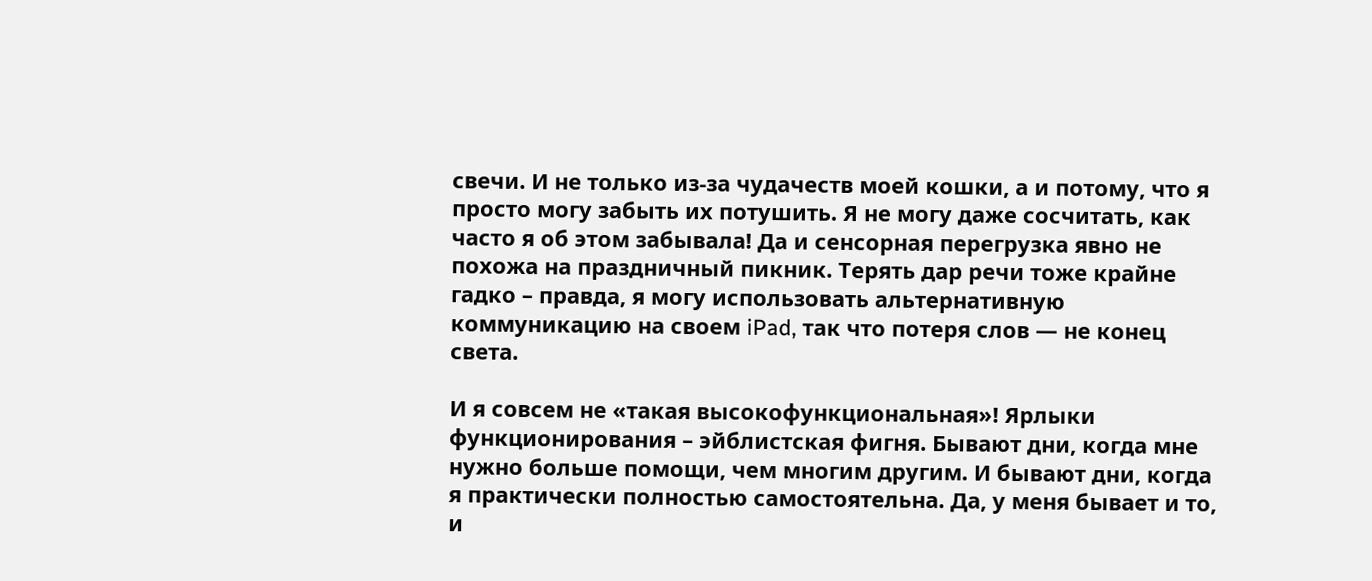свечи. И не только из-за чудачеств моей кошки, а и потому, что я просто могу забыть их потушить. Я не могу даже сосчитать, как часто я об этом забывала! Да и сенсорная перегрузка явно не похожа на праздничный пикник. Терять дар речи тоже крайне гадко – правда, я могу использовать альтернативную коммуникацию на своем iPad, так что потеря слов — не конец света.

И я совсем не «такая высокофункциональная»! Ярлыки функционирования – эйблистская фигня. Бывают дни, когда мне нужно больше помощи, чем многим другим. И бывают дни, когда я практически полностью самостоятельна. Да, у меня бывает и то, и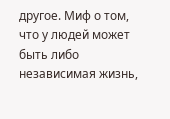другое. Миф о том, что у людей может быть либо независимая жизнь,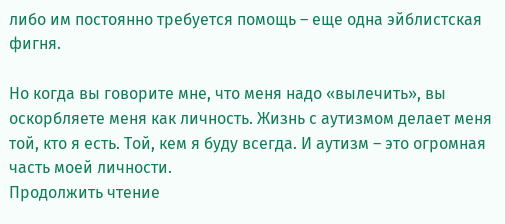либо им постоянно требуется помощь – еще одна эйблистская фигня.

Но когда вы говорите мне, что меня надо «вылечить», вы оскорбляете меня как личность. Жизнь с аутизмом делает меня той, кто я есть. Той, кем я буду всегда. И аутизм – это огромная часть моей личности.
Продолжить чтение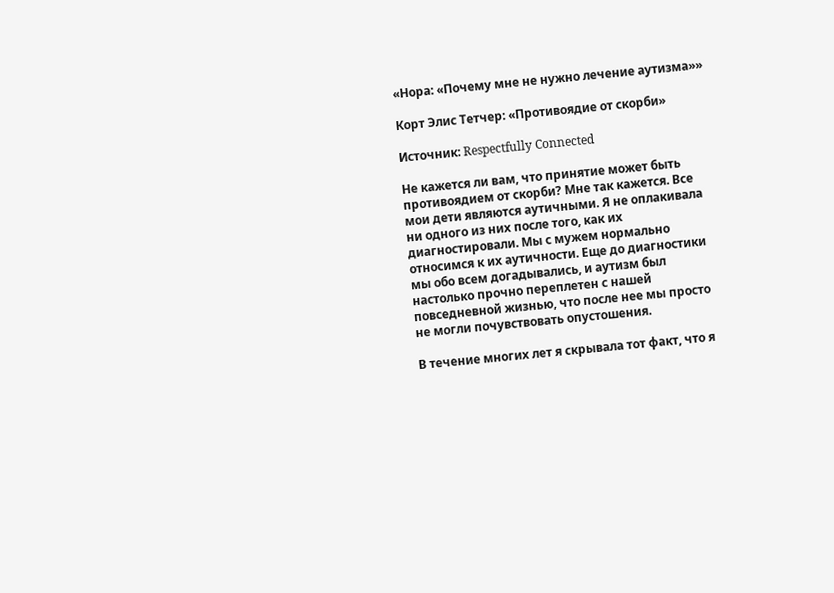«Нора: «Почему мне не нужно лечение аутизма»»

Корт Элис Тетчер: «Противоядие от скорби»

Источник: Respectfully Connected

Не кажется ли вам, что принятие может быть противоядием от скорби? Мне так кажется. Все мои дети являются аутичными. Я не оплакивала ни одного из них после того, как их диагностировали. Мы с мужем нормально относимся к их аутичности. Еще до диагностики мы обо всем догадывались, и аутизм был настолько прочно переплетен с нашей повседневной жизнью, что после нее мы просто не могли почувствовать опустошения.

В течение многих лет я скрывала тот факт, что я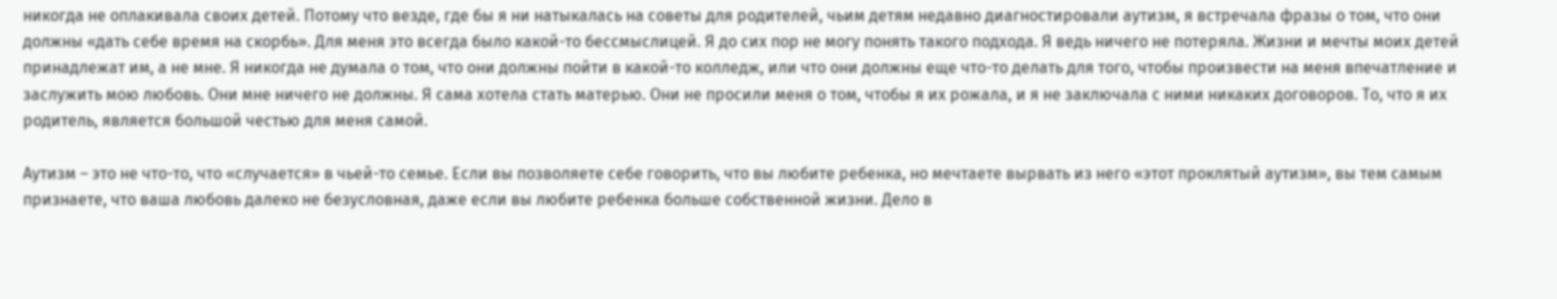никогда не оплакивала своих детей. Потому что везде, где бы я ни натыкалась на советы для родителей, чьим детям недавно диагностировали аутизм, я встречала фразы о том, что они должны «дать себе время на скорбь». Для меня это всегда было какой-то бессмыслицей. Я до сих пор не могу понять такого подхода. Я ведь ничего не потеряла. Жизни и мечты моих детей принадлежат им, а не мне. Я никогда не думала о том, что они должны пойти в какой-то колледж, или что они должны еще что-то делать для того, чтобы произвести на меня впечатление и заслужить мою любовь. Они мне ничего не должны. Я сама хотела стать матерью. Они не просили меня о том, чтобы я их рожала, и я не заключала с ними никаких договоров. То, что я их родитель, является большой честью для меня самой.

Аутизм – это не что-то, что «случается» в чьей-то семье. Если вы позволяете себе говорить, что вы любите ребенка, но мечтаете вырвать из него «этот проклятый аутизм», вы тем самым признаете, что ваша любовь далеко не безусловная, даже если вы любите ребенка больше собственной жизни. Дело в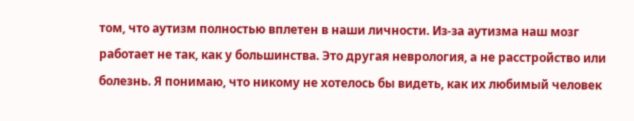том, что аутизм полностью вплетен в наши личности. Из-за аутизма наш мозг работает не так, как у большинства. Это другая неврология, а не расстройство или болезнь. Я понимаю, что никому не хотелось бы видеть, как их любимый человек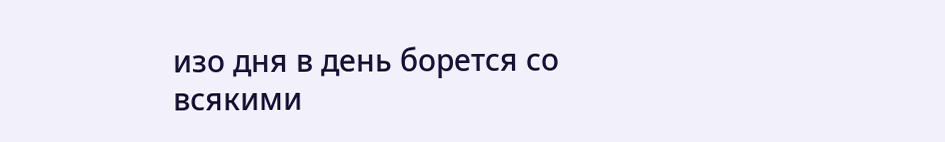изо дня в день борется со всякими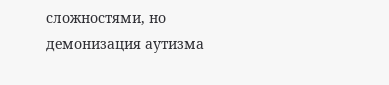сложностями, но демонизация аутизма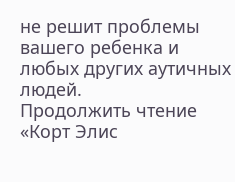не решит проблемы вашего ребенка и любых других аутичных людей.
Продолжить чтение «Корт Элис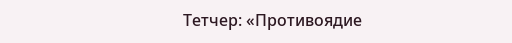Тетчер: «Противоядие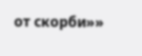от скорби»»